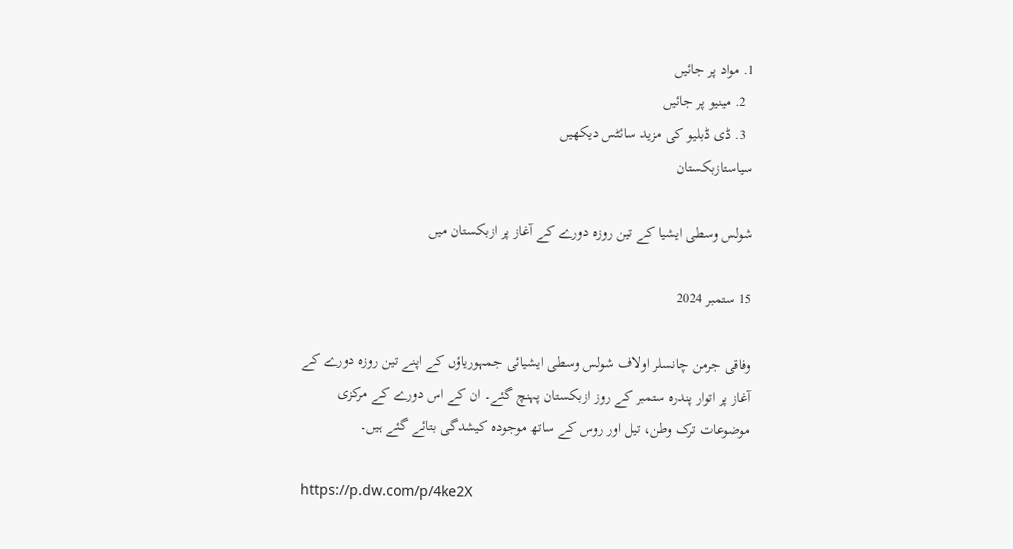1. مواد پر جائیں
  2. مینیو پر جائیں
  3. ڈی ڈبلیو کی مزید سائٹس دیکھیں
سیاستازبکستان

شولس وسطی ایشیا کے تین روزہ دورے کے آغاز پر ازبکستان میں

15 ستمبر 2024

وفاقی جرمن چانسلر اولاف شولس وسطی ایشیائی جمہوریاؤں کے اپنے تین روزہ دورے کے آغاز پر اتوار پندرہ ستمبر کے روز ازبکستان پہنچ گئے۔ ان کے اس دورے کے مرکزی موضوعات ترک وطن، تیل اور روس کے ساتھ موجودہ کیشدگی بتائے گئے ہیں۔

https://p.dw.com/p/4ke2X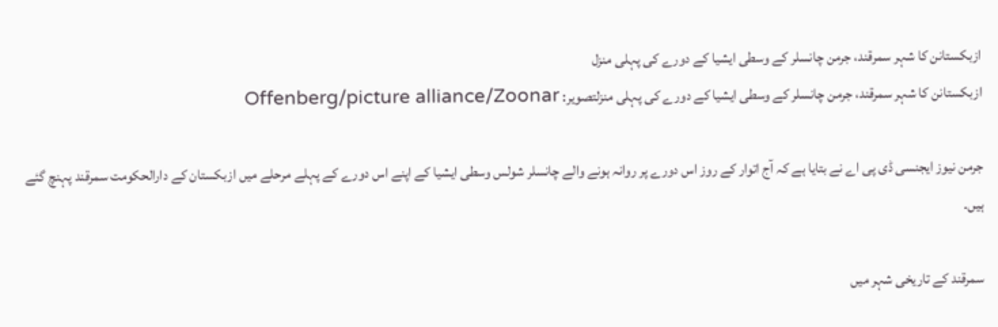ازبکستانن کا شہر سمرقند، جرمن چانسلر کے وسطی ایشیا کے دورے کی پہلی منزل
ازبکستانن کا شہر سمرقند، جرمن چانسلر کے وسطی ایشیا کے دورے کی پہلی منزلتصویر: Offenberg/picture alliance/Zoonar

جرمن نیوز ایجنسی ڈی پی اے نے بتایا ہے کہ آج اتوار کے روز اس دورے پر روانہ ہونے والے چانسلر شولس وسطی ایشیا کے اپنے اس دورے کے پہلے مرحلے میں ازبکستان کے دارالحکومت سمرقند پہنچ گئے ہیں۔

سمرقند کے تاریخی شہر میں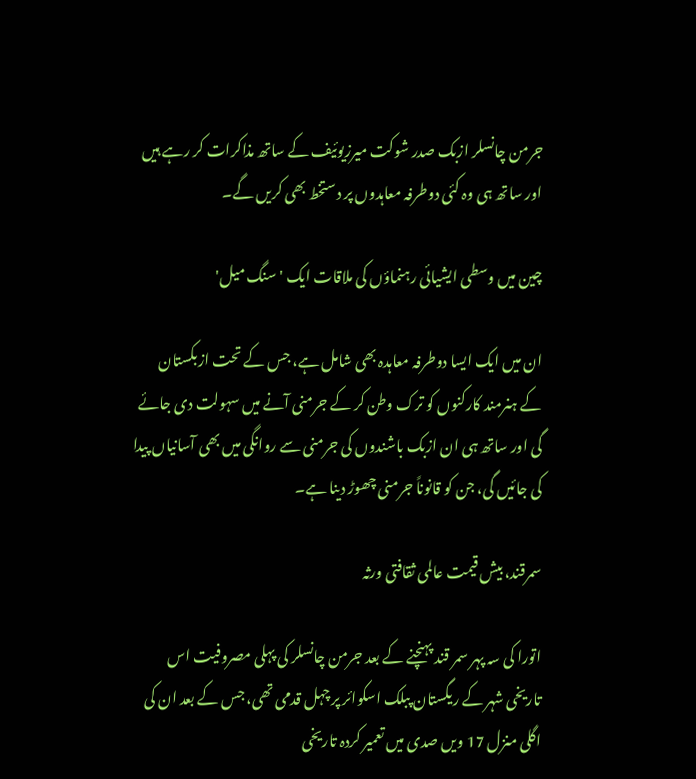جرمن چانسلر ازبک صدر شوکت میرزیوئیف کے ساتھ مذاکرات کر رہے ہیں اور ساتھ ہی وہ کئی دوطرفہ معاہدوں پر دستخط بھی کریں گے۔

چین میں وسطی ایشیائی رہنماؤں کی ملاقات ایک 'سنگ میل'

ان میں ایک ایسا دوطرفہ معاہدہ بھی شامل ہے، جس کے تحت ازبکستان کے ہنرمند کارکنوں کو ترک وطن کر کے جرمنی آنے میں سہولت دی جائے گی اور ساتھ ہی ان ازبک باشندوں کی جرمنی سے روانگی میں بھی آسانیاں پیدا کی جائیں گی، جن کو قانوناً جرمنی چھوڑ دینا ہے۔

سمرقند، بیش قیمت عالمی ثقافتی ورثہ

اتورا کی سہ پہر سمر قند پہنچنے کے بعد جرمن چانسلر کی پہلی مصروفیت اس تاریخی شہر کے ریگستان پبلک اسکوائر پر چہل قدمی تھی، جس کے بعد ان کی اگلی منزل 17 ویں صدی میں تعمیر کردہ تاریخی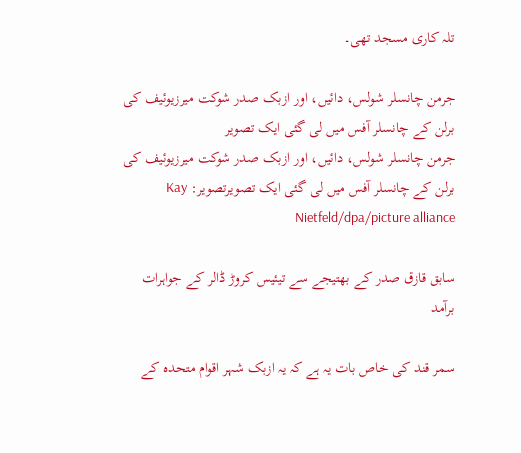تلہ کاری مسجد تھی۔

جرمن چانسلر شولس، دائیں، اور ازبک صدر شوکت میرزیوئیف کی برلن کے چانسلر آفس میں لی گئی ایک تصویر
جرمن چانسلر شولس، دائیں، اور ازبک صدر شوکت میرزیوئیف کی برلن کے چانسلر آفس میں لی گئی ایک تصویرتصویر: Kay Nietfeld/dpa/picture alliance

سابق قازق صدر کے بھتیجے سے تیئیس کروڑ ڈالر کے جواہرات برآمد

سمر قند کی خاص بات یہ ہے کہ یہ ازبک شہر اقوام متحدہ کے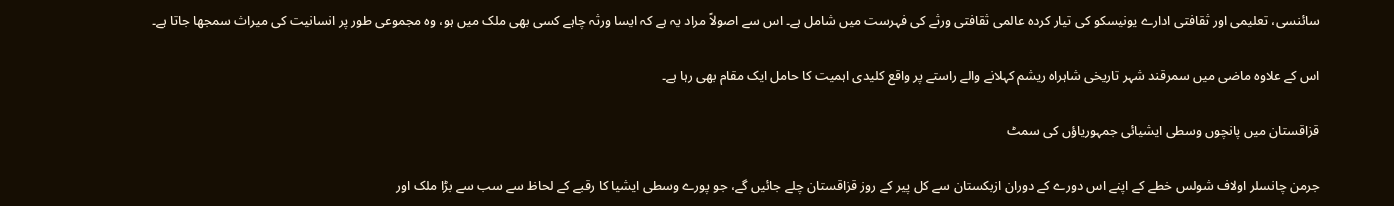سائنسی، تعلیمی اور ثقافتی ادارے یونیسکو کی تیار کردہ عالمی ثقافتی ورثے کی فہرست میں شامل ہے۔ اس سے اصولاً مراد یہ ہے کہ ایسا ورثہ چاہے کسی بھی ملک میں ہو، وہ مجموعی طور پر انسانیت کی میراث سمجھا جاتا ہے۔

اس کے علاوہ ماضی میں سمرقند شہر تاریخی شاہراہ ریشم کہلانے والے راستے پر واقع کلیدی اہمیت کا حامل ایک مقام بھی رہا ہے۔

قزاقستان میں پانچوں وسطی ایشیائی جمہوریاؤں کی سمٹ

جرمن چانسلر اولاف شولس خطے کے اپنے اس دورے کے دوران ازبکستان سے کل پیر کے روز قزاقستان چلے جائیں گے، جو پورے وسطی‌ ایشیا کا رقبے کے لحاظ سے سب سے بڑا ملک اور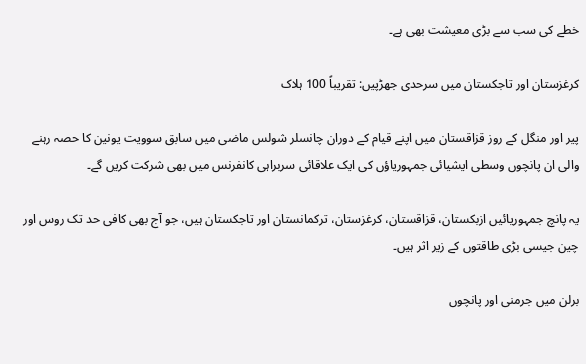خطے کی سب سے بڑی معیشت بھی ہے۔

کرغزستان اور تاجکستان میں سرحدی جھڑپیں: تقریباً 100 ہلاک

پیر اور منگل کے روز قزاقستان میں اپنے قیام کے دوران چانسلر شولس ماضی میں سابق سوویت یونین کا حصہ رہنے والی ان پانچو‌‌ں وسطی ایشیائی جمہوریاؤں کی ایک علاقائی سربراہی کانفرنس میں بھی شرکت کریں گے۔

یہ پانچ جمہوریائیں ازبکستان، قزاقستان، کرغزستان، ترکمانستان اور تاجکستان ہیں، جو آج بھی کافی حد تک روس اور چین جیسی بڑی طاقتوں کے زیر اثر ہیں۔

برلن میں جرمنی اور پانچوں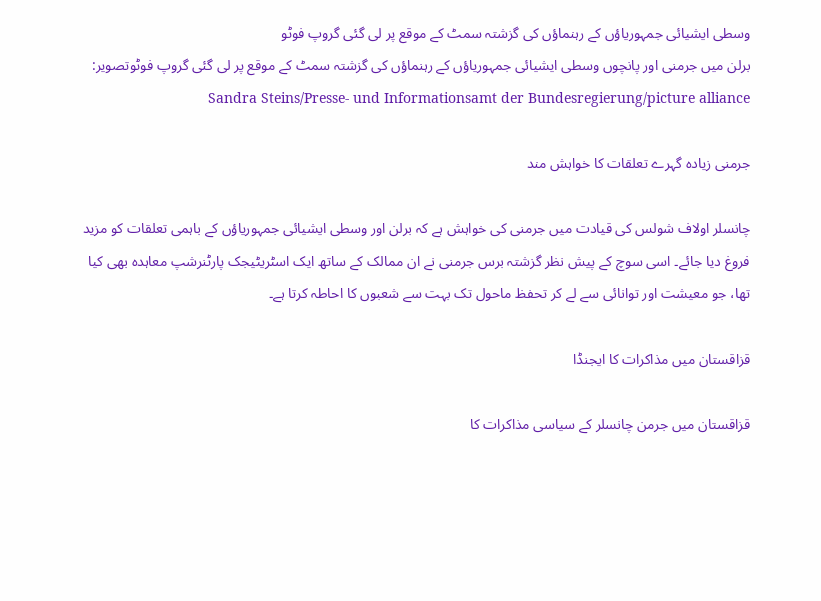وسطی ایشیائی جمہوریاؤں کے رہنماؤں کی گزشتہ سمٹ کے موقع پر لی گئی گروپ فوٹو
برلن میں جرمنی اور پانچوں وسطی ایشیائی جمہوریاؤں کے رہنماؤں کی گزشتہ سمٹ کے موقع پر لی گئی گروپ فوٹوتصویر: Sandra Steins/Presse- und Informationsamt der Bundesregierung/picture alliance

جرمنی زیادہ گہرے تعلقات کا خواہش مند

چانسلر اولاف شولس کی قیادت میں جرمنی کی خواہش ہے کہ برلن اور وسطی ایشیائی جمہوریاؤں کے باہمی تعلقات کو مزید فروغ دیا جائے۔ اسی سوچ کے پیش نظر گزشتہ برس جرمنی نے ان ممالک کے ساتھ ایک اسٹریٹیجک پارٹنرشپ معاہدہ بھی کیا تھا، جو معیشت اور توانائی سے لے کر تحفظ ماحول تک بہت سے شعبوں کا احاطہ کرتا ہے۔

قزاقستان میں مذاکرات کا ایجنڈا

قزاقستان میں جرمن چانسلر کے سیاسی مذاکرات کا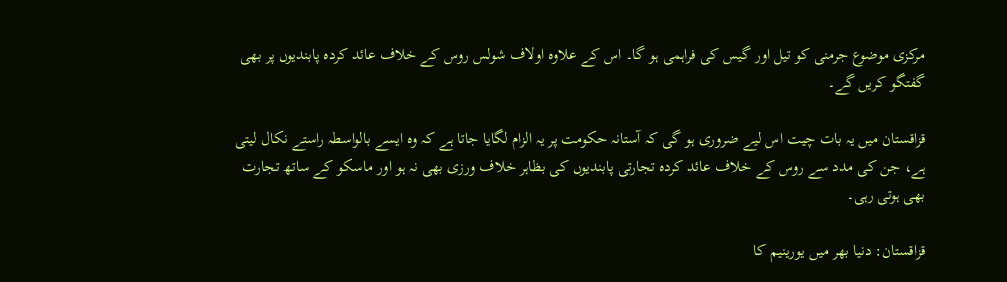مرکزی موضوع جرمنی کو تیل اور گیس کی فراہمی ہو گا۔ اس کے علاوہ اولاف شولس روس کے خلاف عائد کردہ پابندیوں پر بھی گفتگو کریں گے۔

قزاقستان میں یہ بات چیت اس لیے ضروری ہو گی کہ آستانہ حکومت پر یہ الزام لگایا جاتا ہے کہ وہ ایسے بالواسطہ راستے نکال لیتی ہے، جن کی مدد سے روس کے خلاف عائد کردہ تجارتی پابندیوں کی بظاہر خلاف ورزی بھی نہ ہو اور ماسکو کے ساتھ تجارت بھی ہوتی رہی۔

قزاقستان: دنیا بھر میں یورینیم کا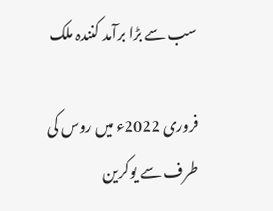سب سے بڑا برآمد کنندہ ملک

فروری 2022ء میں روس کی طرف سے یوکرین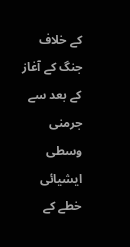کے خلاف جنگ کے آغاز کے بعد سے جرمنی وسطی ایشیائی خطے کے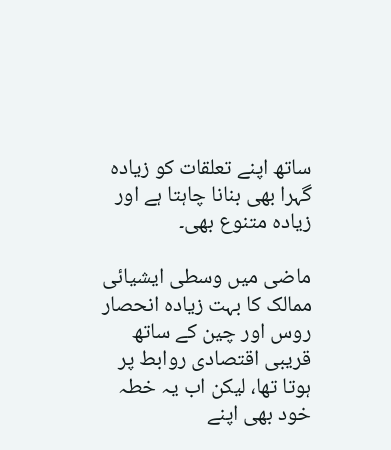ساتھ اپنے تعلقات کو زیادہ گہرا بھی بنانا چاہتا ہے اور زیادہ متنوع بھی۔

ماضی میں وسطی ایشیائی ممالک کا بہت زیادہ انحصار روس اور چین کے ساتھ قریبی اقتصادی روابط پر ہوتا تھا، لیکن اب یہ خطہ خود بھی اپنے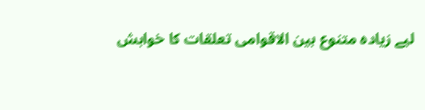لیے زیادہ متنوع بین الاقوامی تعلقات کا خواہش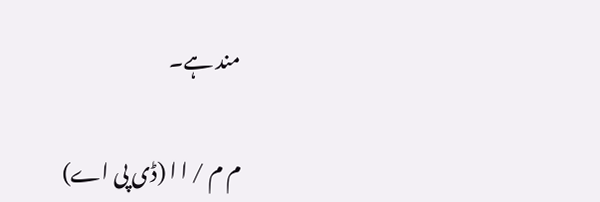مند ہے۔

م م / ا ا (ڈی پی اے)